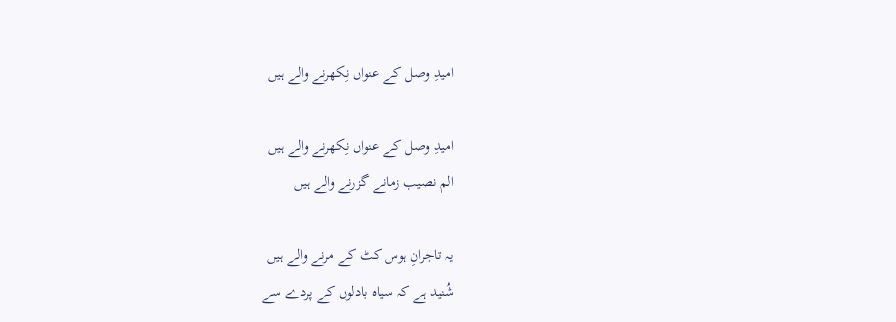امیدِ وصل کے عنواں نِکھرنے والے ہیں

امیدِ وصل کے عنواں نِکھرنے والے ہیں
الم نصیب زمانے گزرنے والے ہیں

یہ تاجرانِ ہوس کٹ کے مرنے والے ہیں
شُنید ہے کہ سیاہ بادلوں کے پردے سے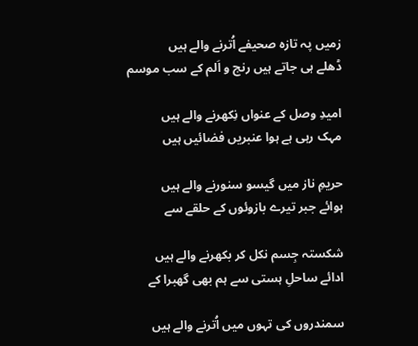زمیں پہ تازہ صحیفے اُترنے والے ہیں
ڈھلے ہی جاتے ہیں رنج و اَلم کے سب موسم

امیدِ وصل کے عنواں نِکھرنے والے ہیں
مہک رہی ہے ہوا عنبریں فضائیں ہیں

حریمِ ناز میں گیسو سنورنے والے ہیں
ہوائے جبر تیرے بازوئوں کے حلقے سے

شکستہ جِسم نکل کر بکھرنے والے ہیں
ادائے ساحلِ ہستی سے ہم بھی گھبرا کے

سمندروں کی تہوں میں اُترنے والے ہیں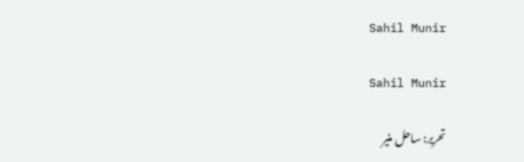Sahil Munir

Sahil Munir

تحریر: ساحل منیر